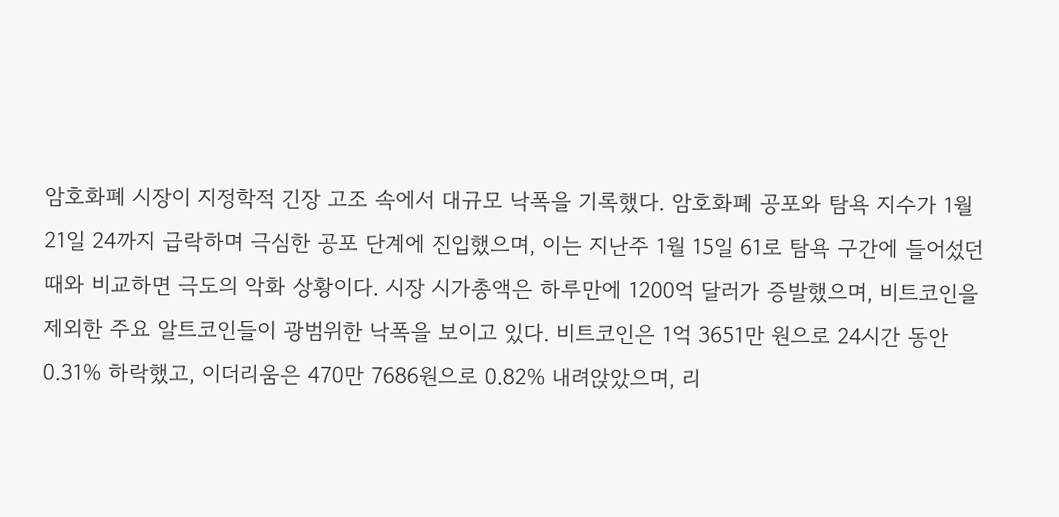암호화폐 시장이 지정학적 긴장 고조 속에서 대규모 낙폭을 기록했다. 암호화폐 공포와 탐욕 지수가 1월 21일 24까지 급락하며 극심한 공포 단계에 진입했으며, 이는 지난주 1월 15일 61로 탐욕 구간에 들어섰던 때와 비교하면 극도의 악화 상황이다. 시장 시가총액은 하루만에 1200억 달러가 증발했으며, 비트코인을 제외한 주요 알트코인들이 광범위한 낙폭을 보이고 있다. 비트코인은 1억 3651만 원으로 24시간 동안 0.31% 하락했고, 이더리움은 470만 7686원으로 0.82% 내려앉았으며, 리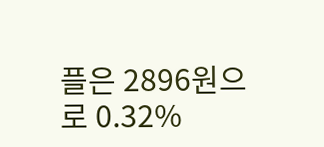플은 2896원으로 0.32%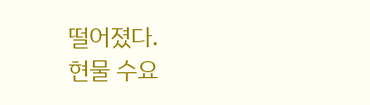떨어졌다.
현물 수요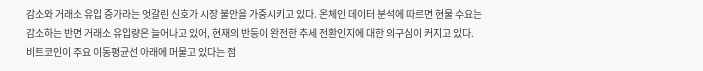감소와 거래소 유입 증가라는 엇갈린 신호가 시장 불안을 가중시키고 있다. 온체인 데이터 분석에 따르면 현물 수요는 감소하는 반면 거래소 유입량은 늘어나고 있어, 현재의 반등이 완전한 추세 전환인지에 대한 의구심이 커지고 있다. 비트코인이 주요 이동평균선 아래에 머물고 있다는 점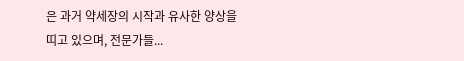은 과거 약세장의 시작과 유사한 양상을 띠고 있으며, 전문가들...